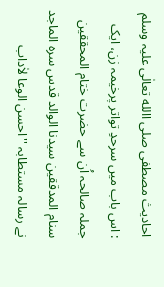احادیث مصطفی صلی االله تعالٰی علیہ وسلم : اس باب میں سرحدِ تواتر پرخیمہ زن، ایک جملہ صالحہ اُن سے حضرت ختام المحققین سنام المدققین سیدنا الوالد قدس سرہ الماجد نے رسالہ مستطابہ ''احسن الوعا لاٰداب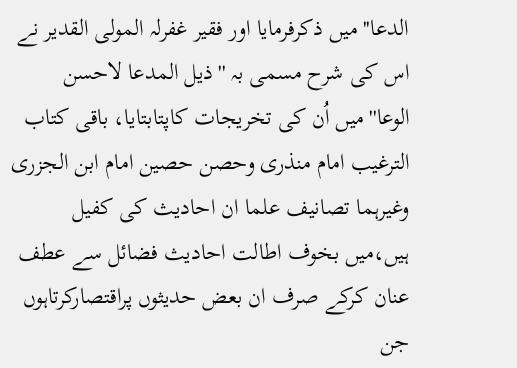الدعا''میں ذکرفرمایا اور فقیر غفرلہ المولی القدیر نے اس کی شرح مسمی بہ ''ذیل المدعا لاحسن الوعا''میں اُن کی تخریجات کاپتابتایا، باقی کتاب الترغیب امام منذری وحصن حصین امام ابن الجزری وغیرہما تصانیف علما ان احادیث کی کفیل ہیں،میں بخوف اطالت احادیث فضائل سے عطف عنان کرکے صرف ان بعض حدیثوں پراقتصارکرتاہوں جن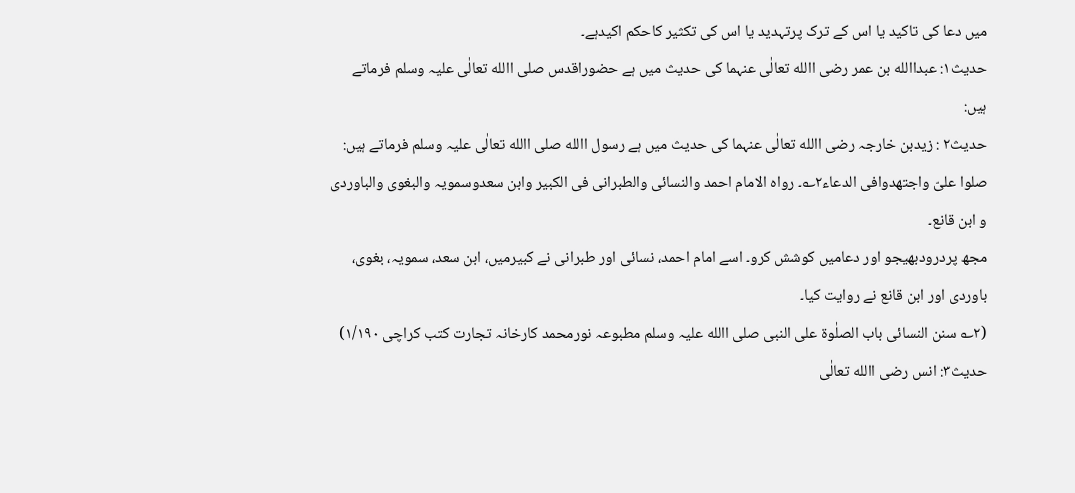میں دعا کی تاکید یا اس کے ترک پرتہدید یا اس کی تکثیر کاحکم اکیدہے۔
حدیث۱: عبداالله بن عمر رضی االله تعالٰی عنہما کی حدیث میں ہے حضوراقدس صلی االله تعالٰی علیہ وسلم فرماتے ہیں:
حدیث۲ : زیدبن خارجہ رضی االله تعالٰی عنہما کی حدیث میں ہے رسول االله صلی االله تعالٰی علیہ وسلم فرماتے ہیں:
صلوا علیّ واجتھدوافی الدعاء۲؎۔ رواہ الامام احمد والنسائی والطبرانی فی الکبیر وابن سعدوسمویہ والبغوی والباوردی و ابن قانع۔
مجھ پردرودبھیجو اور دعامیں کوشش کرو۔ اسے امام احمد، نسائی اور طبرانی نے کبیرمیں، ابن سعد، سمویہ، بغوی، باوردی اور ابن قانع نے روایت کیا۔
(۲؎ سنن النسائی باب الصلٰوۃ علی النبی صلی االله علیہ وسلم مطبوعہ نورمحمد کارخانہ تجارت کتب کراچی ۱/۱۹۰)
حدیث۳: انس رضی االله تعالٰی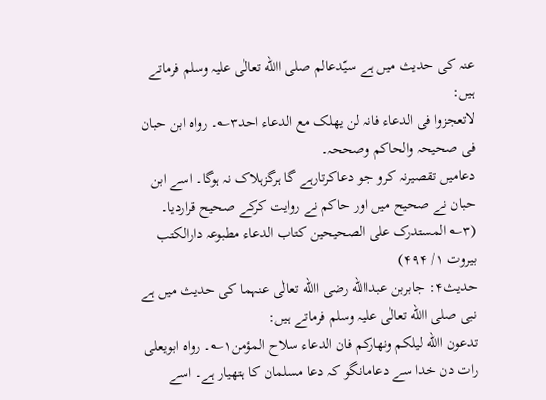عنہ کی حدیث میں ہے سیّدعالم صلی االله تعالٰی علیہ وسلم فرماتے ہیں:
لاتعجزوا فی الدعاء فانہ لن یھلک مع الدعاء احد۳؎۔ رواہ ابن حبان فی صحیحہ والحاکم وصححہ۔
دعامیں تقصیرنہ کرو جو دعاکرتارہے گا ہرگزہلاک نہ ہوگا۔ اسے ابن حبان نے صحیح میں اور حاکم نے روایت کرکے صحیح قراردیا۔
(۳؎ المستدرک علی الصحیحین کتاب الدعاء مطبوعہ دارالکتب بیروت ۱/ ۴۹۴)
حدیث۴: جابربن عبداالله رضی االله تعالٰی عنہما کی حدیث میں ہے نبی صلی االله تعالٰی علیہ وسلم فرماتے ہیں:
تدعون االله لیلکم ونھارکم فان الدعاء سلاح المؤمن۱؎۔ رواہ ابویعلی
رات دن خدا سے دعامانگو کہ دعا مسلمان کا ہتھیار ہے۔ اسے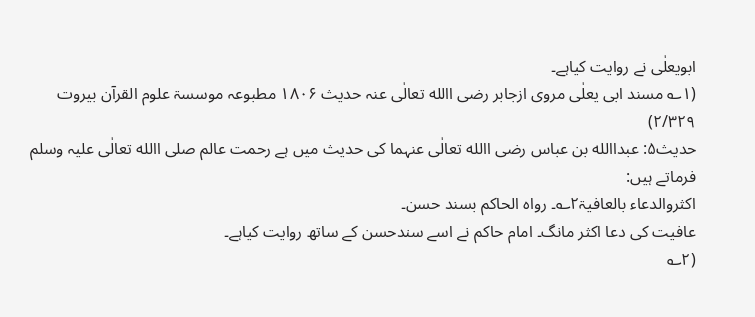ابویعلٰی نے روایت کیاہے۔
(۱؎ مسند ابی یعلٰی مروی ازجابر رضی االله تعالٰی عنہ حدیث ۱۸۰۶ مطبوعہ موسسۃ علوم القرآن بیروت ۲/۳۲۹)
حدیث۵: عبداالله بن عباس رضی االله تعالٰی عنہما کی حدیث میں ہے رحمت عالم صلی االله تعالٰی علیہ وسلم فرماتے ہیں:
اکثروالدعاء بالعافیۃ۲؎۔ رواہ الحاکم بسند حسن۔
عافیت کی دعا اکثر مانگ۔ امام حاکم نے اسے سندحسن کے ساتھ روایت کیاہے۔
(۲؎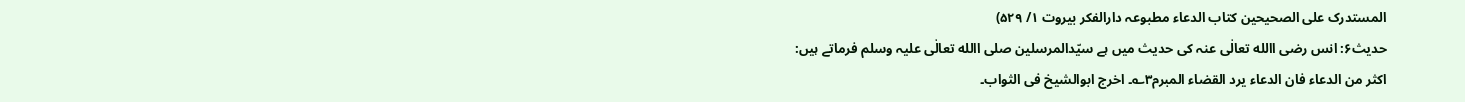المستدرک علی الصحیحین کتاب الدعاء مطبوعہ دارالفکر بیروت ۱/ ۵۲۹)
حدیث۶: انس رضی االله تعالٰی عنہ کی حدیث میں ہے سیّدالمرسلین صلی االله تعالٰی علیہ وسلم فرماتے ہیں:
اکثر من الدعاء فان الدعاء یرد القضاء المبرم۳؎۔ اخرج ابوالشیخ فی الثواب۔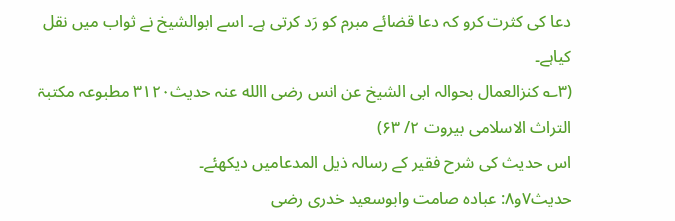دعا کی کثرت کرو کہ دعا قضائے مبرم کو رَد کرتی ہے۔ اسے ابوالشیخ نے ثواب میں نقل کیاہے۔
(۳؎ کنزالعمال بحوالہ ابی الشیخ عن انس رضی االله عنہ حدیث۳۱۲۰ مطبوعہ مکتبۃ التراث الاسلامی بیروت ۲/ ۶۳)
اس حدیث کی شرح فقیر کے رسالہ ذیل المدعامیں دیکھئے۔
حدیث۷و۸: عبادہ صامت وابوسعید خدری رضی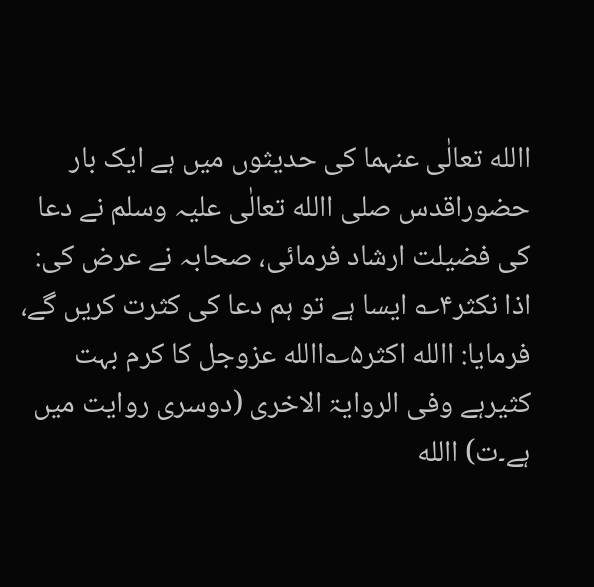االله تعالٰی عنہما کی حدیثوں میں ہے ایک بار حضوراقدس صلی االله تعالٰی علیہ وسلم نے دعا کی فضیلت ارشاد فرمائی، صحابہ نے عرض کی: اذا نکثر۴؎ ایسا ہے تو ہم دعا کی کثرت کریں گے، فرمایا: االله اکثر۵؎االله عزوجل کا کرم بہت کثیرہے وفی الروایۃ الاخری (دوسری روایت میں ہے۔ت) االله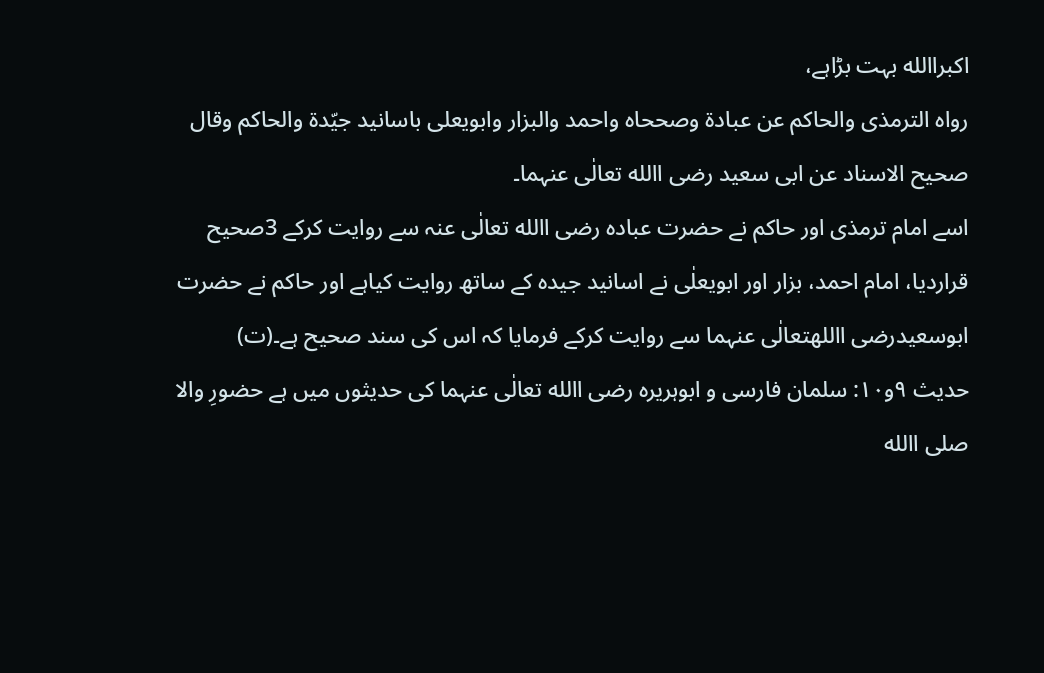اکبراالله بہت بڑاہے،
رواہ الترمذی والحاکم عن عبادۃ وصححاہ واحمد والبزار وابویعلی باسانید جیّدۃ والحاکم وقال صحیح الاسناد عن ابی سعید رضی االله تعالٰی عنہما۔
اسے امام ترمذی اور حاکم نے حضرت عبادہ رضی االله تعالٰی عنہ سے روایت کرکے 3صحیح قراردیا، امام احمد، بزار اور ابویعلٰی نے اسانید جیدہ کے ساتھ روایت کیاہے اور حاکم نے حضرت ابوسعیدرضی االلهتعالٰی عنہما سے روایت کرکے فرمایا کہ اس کی سند صحیح ہے۔(ت)
حدیث ۹و۱۰: سلمان فارسی و ابوہریرہ رضی االله تعالٰی عنہما کی حدیثوں میں ہے حضورِ والا صلی االله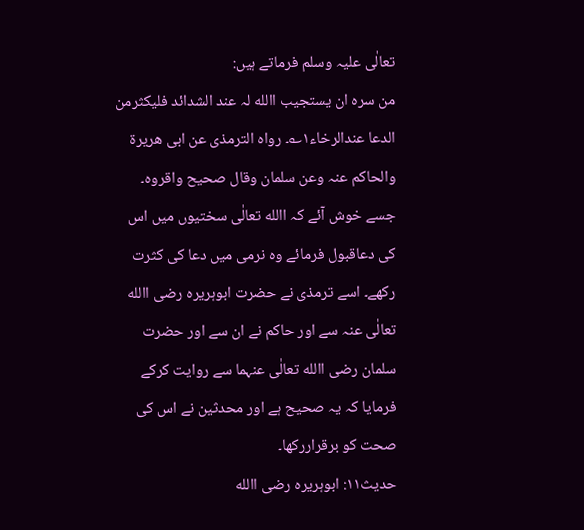تعالٰی علیہ وسلم فرماتے ہیں:
من سرہ ان یستجیب االله لہ عند الشدائد فلیکثرمن الدعا عندالرخاء۱؎۔ رواہ الترمذی عن ابی ھریرۃ والحاکم عنہ وعن سلمان وقال صحیح واقروہ۔
جسے خوش آئے کہ االله تعالٰی سختیوں میں اس کی دعاقبول فرمائے وہ نرمی میں دعا کی کثرت رکھے۔ اسے ترمذی نے حضرت ابوہریرہ رضی االله تعالٰی عنہ سے اور حاکم نے ان سے اور حضرت سلمان رضی االله تعالٰی عنہما سے روایت کرکے فرمایا کہ یہ صحیح ہے اور محدثین نے اس کی صحت کو برقراررکھا۔
حدیث۱۱: ابوہریرہ رضی االله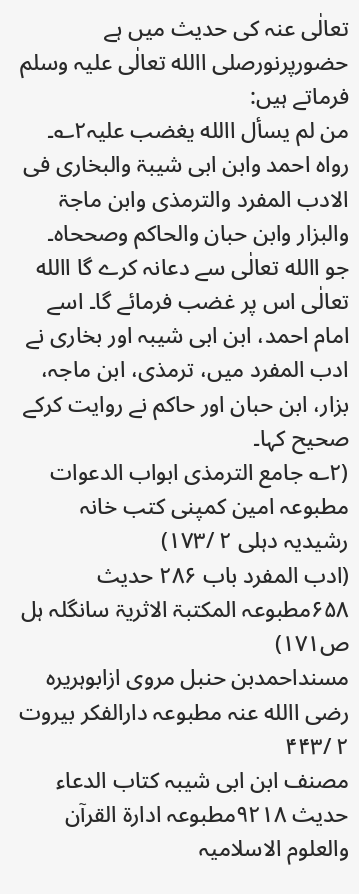تعالٰی عنہ کی حدیث میں ہے حضورپرنورصلی االله تعالٰی علیہ وسلم فرماتے ہیں:
من لم یسأل االله یغضب علیہ۲؎۔ رواہ احمد وابن ابی شیبۃ والبخاری فی الادب المفرد والترمذی وابن ماجۃ والبزار وابن حبان والحاکم وصححاہ۔
جو االله تعالٰی سے دعانہ کرے گا االله تعالٰی اس پر غضب فرمائے گا۔ اسے امام احمد، ابن ابی شیبہ اور بخاری نے ادب المفرد میں، ترمذی، ابن ماجہ، بزار، ابن حبان اور حاکم نے روایت کرکے صحیح کہا۔
(۲؎ جامع الترمذی ابواب الدعوات مطبوعہ امین کمپنی کتب خانہ رشیدیہ دہلی ۲ /۱۷۳)
(ادب المفرد باب ۲۸۶ حدیث ۶۵۸مطبوعہ المکتبۃ الاثریۃ سانگلہ ہل ص۱۷۱)
مسنداحمدبن حنبل مروی ازابوہریرہ رضی االله عنہ مطبوعہ دارالفکر بیروت ۲ /۴۴۳
مصنف ابن ابی شیبہ کتاب الدعاء حدیث ۹۲۱۸مطبوعہ ادارۃ القرآن والعلوم الاسلامیہ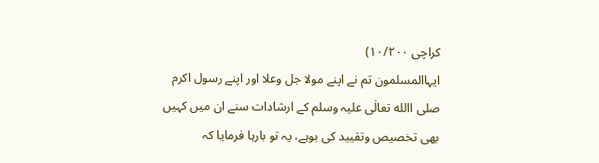کراچی ۱۰/۲۰۰)
ایہاالمسلمون تم نے اپنے مولا جل وعلا اور اپنے رسول اکرم صلی االله تعالٰی علیہ وسلم کے ارشادات سنے ان میں کہیں بھی تخصیص وتقیید کی بوہے، یہ تو بارہا فرمایا کہ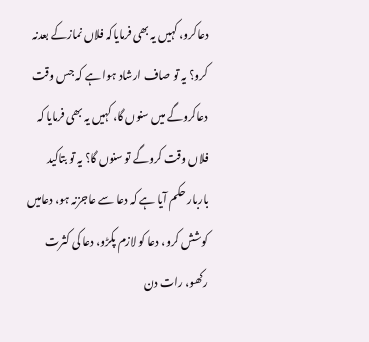دعاکرو، کہیں یہ بھی فرمایاکہ فلاں نمازکے بعدنہ کرو؟ یہ تو صاف ارشاد ہوا ہے کہ جس وقت دعاکروگے میں سنوں گا، کہیں یہ بھی فرمایا کہ فلاں وقت کروگے تو سنوں گا؟ یہ تو بتاکید باربار حکم آیا ہے کہ دعا سے عاجزنہ ہو، دعامیں کوشش کرو، دعا کو لازم پکڑو، دعا کی کثرت رکھو، رات دن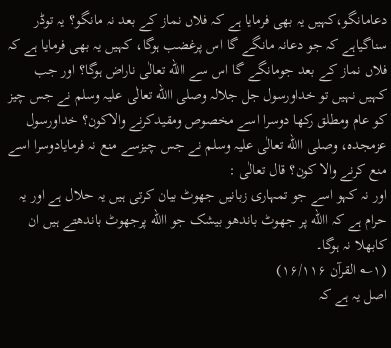دعامانگو،کہیں یہ بھی فرمایا ہے کہ فلاں نماز کے بعد نہ مانگو؟ یہ توڈر سناگیاہے کہ جو دعانہ مانگے گا اس پرغضب ہوگا، کہیں یہ بھی فرمایا ہے کہ فلاں نماز کے بعد جومانگے گا اس سے االله تعالٰی ناراض ہوگا؟ اور جب کہیں نہیں تو خداورسول جل جلالہ وصلی االله تعالٰی علیہ وسلم نے جس چیز کو عام ومطلق رکھا دوسرا اسے مخصوص ومقیدکرنے والاکون؟ خداورسول عزمجدہ، وصلی االله تعالٰی علیہ وسلم نے جس چیزسے منع نہ فرمایادوسرا اسے منع کرنے والا کون؟ قال تعالٰی :
اور نہ کہو اسے جو تمہاری زبانیں جھوٹ بیان کرتی ہیں یہ حلال ہے اور یہ حرام ہے کہ االله پر جھوٹ باندھو بیشک جو االله پرجھوٹ باندھتے ہیں ان کابھلا نہ ہوگا۔
(۱؎ القرآن ۱۶/۱۱۶)
اصل یہ ہے کہ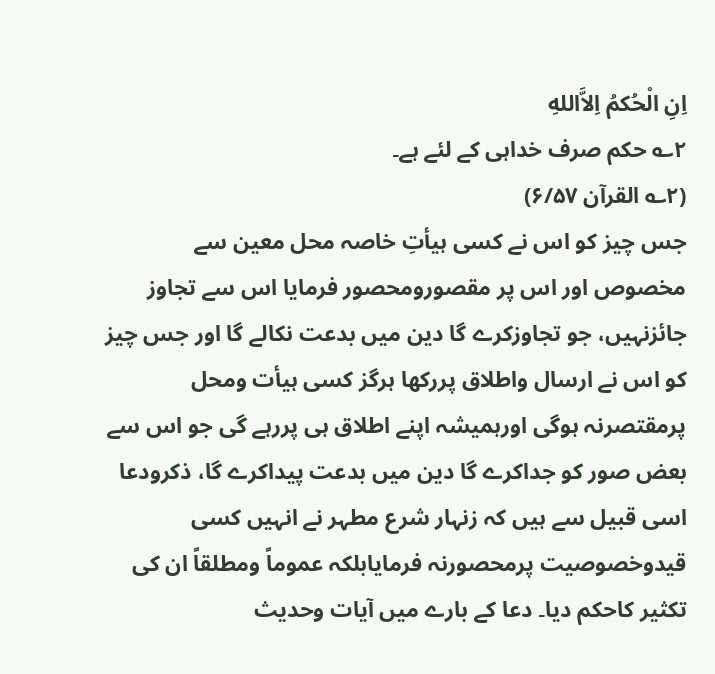اِنِ الْحُکمُ اِلاَّاللهِ
۲؎ حکم صرف خداہی کے لئے ہے۔
(۲؎ القرآن ۶/۵۷)
جس چیز کو اس نے کسی ہیأتِ خاصہ محل معین سے مخصوص اور اس پر مقصورومحصور فرمایا اس سے تجاوز جائزنہیں، جو تجاوزکرے گا دین میں بدعت نکالے گا اور جس چیز کو اس نے ارسال واطلاق پررکھا ہرگز کسی ہیأت ومحل پرمقتصرنہ ہوگی اورہمیشہ اپنے اطلاق ہی پررہے گی جو اس سے بعض صور کو جداکرے گا دین میں بدعت پیداکرے گا، ذکرودعا اسی قبیل سے ہیں کہ زنہار شرع مطہر نے انہیں کسی قیدوخصوصیت پرمحصورنہ فرمایابلکہ عموماً ومطلقاً ان کی تکثیر کاحکم دیا۔ دعا کے بارے میں آیات وحدیث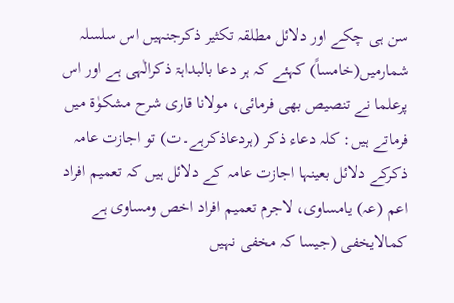سن ہی چکے اور دلائل مطلقہ تکثیر ذکرجنہیں اس سلسلہ شمارمیں(خامساً) کہئے کہ ہر دعا بالبداہۃ ذکرالٰہی ہے اور اس پرعلما نے تنصیص بھی فرمائی، مولانا قاری شرح مشکوٰۃ میں فرماتے ہیں: کلہ دعاء ذکر (ہردعاذکرہے۔ت) تو اجازت عامہ ذکرکے دلائل بعینہا اجازت عامہ کے دلائل ہیں کہ تعمیم افراد اعم (عہ) یامساوی، لاجرم تعمیم افراد اخص ومساوی ہے کمالایخفی (جیسا کہ مخفی نہیں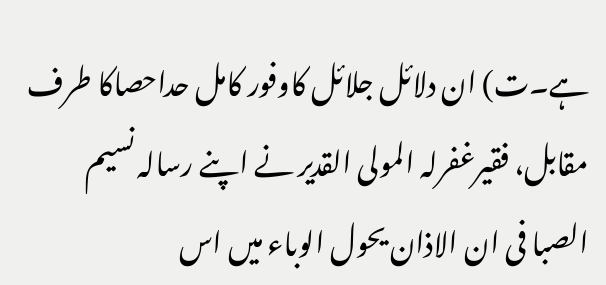ہے۔ت) ان دلائل جلائل کاوفور کامل حداحصاکا طرف مقابل، فقیرغفرلہ المولی القدیر نے اپنے رسالہ نسیم الصبا فی ان الاذان یحول الوباء میں اس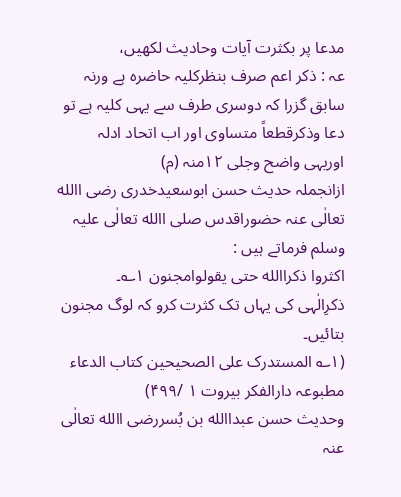مدعا پر بکثرت آیات وحادیث لکھیں،
عہ : ذکر اعم صرف بنظرکلیہ حاضرہ ہے ورنہ سابق گزرا کہ دوسری طرف سے یہی کلیہ ہے تو دعا وذکرقطعاً متساوی اور اب اتحاد ادلہ اوریہی واضح وجلی ۱۲منہ (م)
ازانجملہ حدیث حسن ابوسعیدخدری رضی االله تعالٰی عنہ حضوراقدس صلی االله تعالٰی علیہ وسلم فرماتے ہیں :
اکثروا ذکراالله حتی یقولوامجنون ۱؎۔
ذکرِالٰہی کی یہاں تک کثرت کرو کہ لوگ مجنون بتائیں۔
(۱؎ المستدرک علی الصحیحین کتاب الدعاء مطبوعہ دارالفکر بیروت ۱ /۴۹۹)
وحدیث حسن عبداالله بن بُسررضی االله تعالٰی عنہ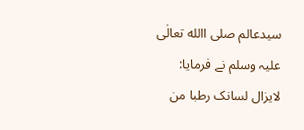سیدعالم صلی االله تعالٰی علیہ وسلم نے فرمایا:
لایزال لسانک رطبا من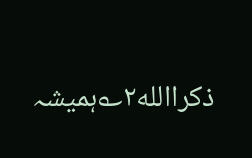ذکراالله۲؎ہمیشہ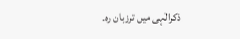ذکرالٰہی میں ترزبان رہ۔